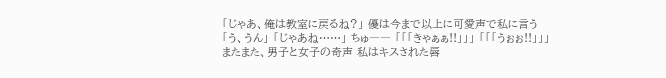「じゃあ、俺は教室に戻るね?」 優は今まで以上に可愛声で私に言う 「う、うん」 「じゃあね……」 ちゅ―― 「「「きゃぁぁ!!」」」 「「「うぉぉ!!」」」 またまた、男子と女子の奇声 私はキスされた唇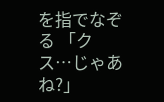を指でなぞる 「クス…じゃあね?」